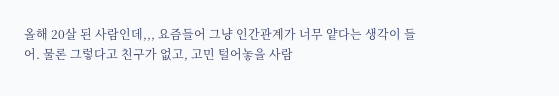올해 20살 된 사람인데,,, 요즘들어 그냥 인간관계가 너무 얕다는 생각이 들어. 물론 그렇다고 친구가 없고, 고민 털어놓을 사람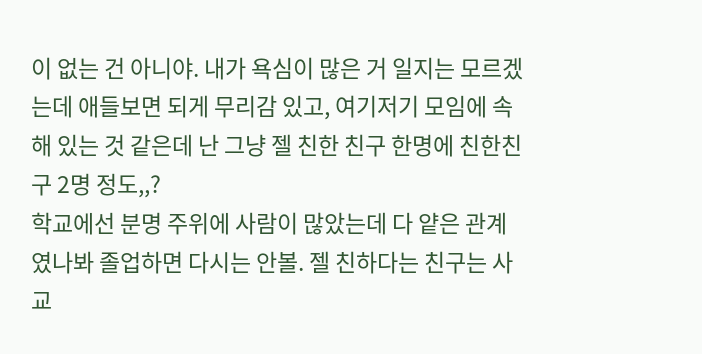이 없는 건 아니야. 내가 욕심이 많은 거 일지는 모르겠는데 애들보면 되게 무리감 있고, 여기저기 모임에 속해 있는 것 같은데 난 그냥 젤 친한 친구 한명에 친한친구 2명 정도,,?
학교에선 분명 주위에 사람이 많았는데 다 얕은 관계였나봐 졸업하면 다시는 안볼. 젤 친하다는 친구는 사교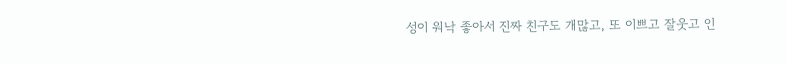성이 워낙 좋아서 진짜 친구도 개많고, 또 이쁘고 잘웃고 인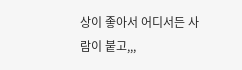상이 좋아서 어디서든 사람이 붙고,,,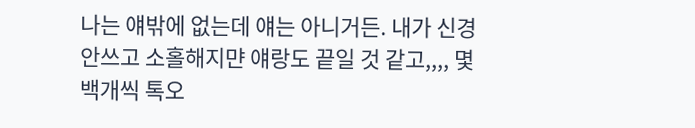나는 얘밖에 없는데 얘는 아니거든. 내가 신경안쓰고 소홀해지먄 얘랑도 끝일 것 같고,,,, 몇백개씩 톡오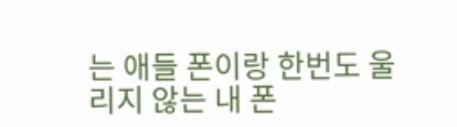는 애들 폰이랑 한번도 울리지 않는 내 폰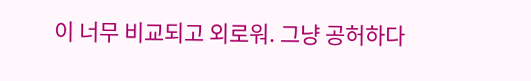이 너무 비교되고 외로워. 그냥 공허하다